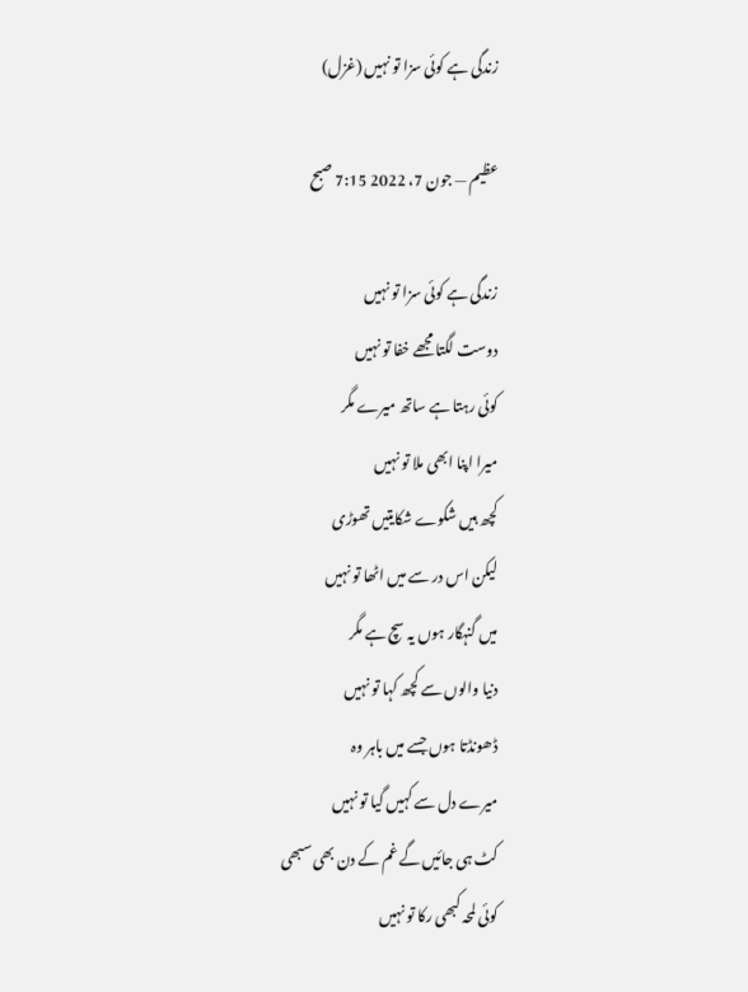زندگی ہے کوئی سزا تو نہیں (غزل)

عظیم — جون 7، 2022 7:15 صبح

زندگی ہے کوئی سزا تو نہیں
دوست لگتا مجھے خفا تو نہیں
کوئی رہتا ہے ساتھ میرے مگر
میرا اپنا ابھی ملا تو نہیں
کچھ ہیں شکوے شکایتیں تھوڑی
لیکن اس در سے میں اٹھا تو نہیں
میں گنہگار ہوں یہ سچ ہے مگر
دنیا والوں سے کچھ کہا تو نہیں
ڈھونڈتا ہوں جسے میں باہر وہ
میرے دل سے کہیں گیا تو نہیں
کٹ ہی جائیں گے غم کے دن بھی سبھی
کوئی لمحہ کبھی رکا تو نہیں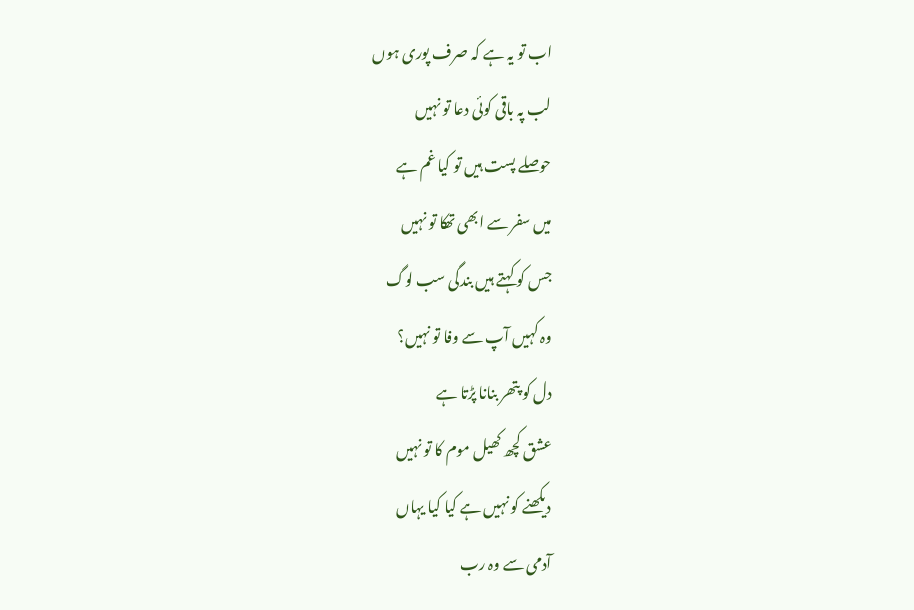اب تو یہ ہے کہ صرف پوری ہوں
لب پہ باقی کوئی دعا تو نہیں
حوصلے پست ہیں تو کیا غم ہے
میں سفر سے ابھی تھکا تو نہیں
جس کو کہتے ہیں بندگی سب لوگ
وہ کہیں آپ سے وفا تو نہیں؟
دل کو پتھر بنانا پڑتا ہے
عشق کچھ کھیل موم کا تو نہیں
دیکھنے کو نہیں ہے کیا کیا یہاں
آدمی سے وہ رب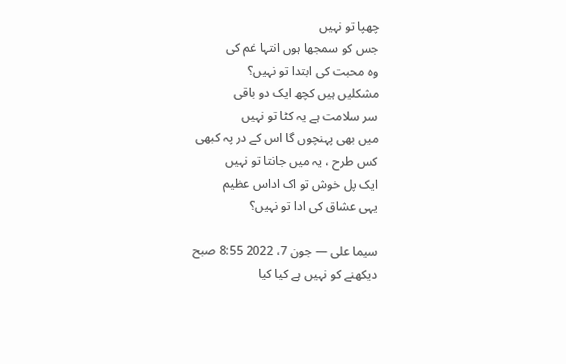چھپا تو نہیں
جس کو سمجھا ہوں انتہا غم کی
وہ محبت کی ابتدا تو نہیں؟
مشکلیں ہیں کچھ ایک دو باقی
سر سلامت ہے یہ کٹا تو نہیں
میں بھی پہنچوں گا اس کے در پہ کبھی
کس طرح ، یہ میں جانتا تو نہیں
ایک پل خوش تو اک اداس عظیم
یہی عشاق کی ادا تو نہیں؟

سیما علی — جون 7، 2022 8:55 صبح
دیکھنے کو نہیں ہے کیا کیا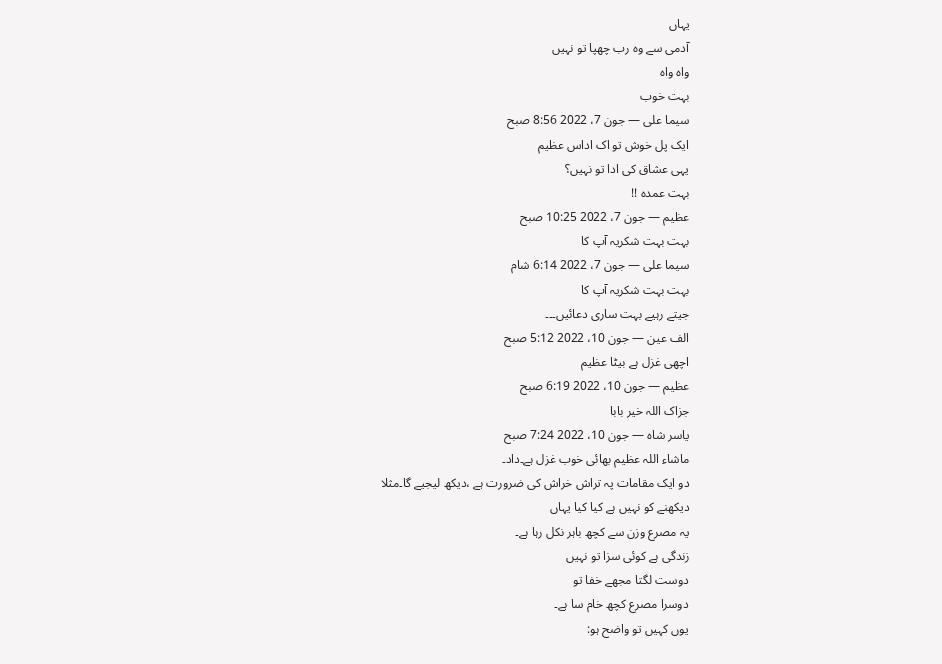یہاں
آدمی سے وہ رب چھپا تو نہیں
واہ واہ
بہت خوب
سیما علی — جون 7، 2022 8:56 صبح
ایک پل خوش تو اک اداس عظیم
یہی عشاق کی ادا تو نہیں؟
بہت عمدہ !!
عظیم — جون 7، 2022 10:25 صبح
بہت بہت شکریہ آپ کا
سیما علی — جون 7، 2022 6:14 شام
بہت بہت شکریہ آپ کا
جیتے رہیے بہت ساری دعائیں۔۔۔
الف عین — جون 10، 2022 5:12 صبح
اچھی غزل ہے بیٹا عظیم
عظیم — جون 10، 2022 6:19 صبح
جزاک اللہ خیر بابا
یاسر شاہ — جون 10، 2022 7:24 صبح
ماشاء اللہ عظیم بھائی خوب غزل ہے۔داد۔
دو ایک مقامات پہ تراش خراش کی ضرورت ہے ،دیکھ لیجیے گا۔مثلا
دیکھنے کو نہیں ہے کیا کیا یہاں
یہ مصرع وزن سے کچھ باہر نکل رہا ہے۔
زندگی ہے کوئی سزا تو نہیں
دوست لگتا مجھے خفا تو
دوسرا مصرع کچھ خام سا ہے۔
یوں کہیں تو واضح ہو: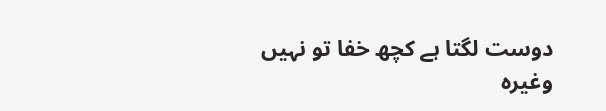دوست لگتا ہے کچھ خفا تو نہیں
وغیرہ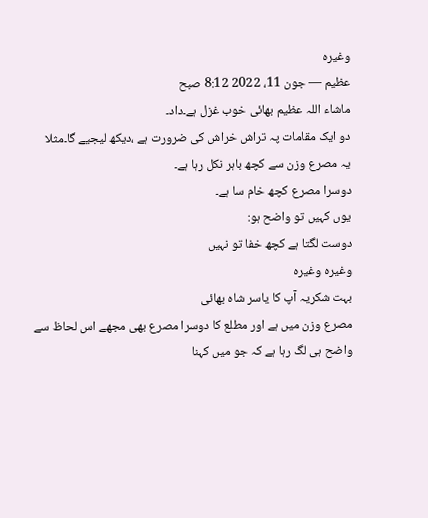وغیرہ
عظیم — جون 11، 2022 8:12 صبح
ماشاء اللہ عظیم بھائی خوب غزل ہے۔داد۔
دو ایک مقامات پہ تراش خراش کی ضرورت ہے ،دیکھ لیجیے گا۔مثلا
یہ مصرع وزن سے کچھ باہر نکل رہا ہے۔
دوسرا مصرع کچھ خام سا ہے۔
یوں کہیں تو واضح ہو:
دوست لگتا ہے کچھ خفا تو نہیں
وغیرہ وغیرہ
بہت شکریہ آپ کا یاسر شاہ بھائی
مصرع وزن میں ہے اور مطلع کا دوسرا مصرع بھی مجھے اس لحاظ سے واضح ہی لگ رہا ہے کہ جو میں کہنا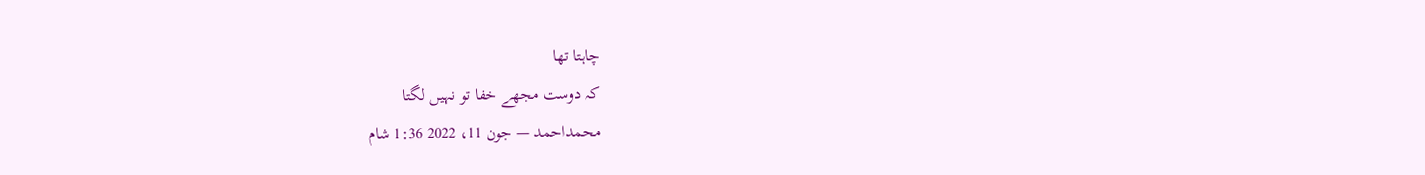چاہتا تھا
کہ دوست مجھے خفا تو نہیں لگتا
محمداحمد — جون 11، 2022 1:36 شام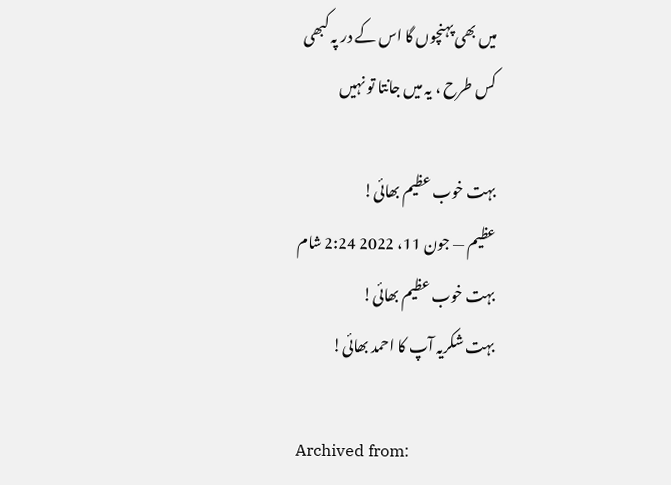میں بھی پہنچوں گا اس کے در پہ کبھی
کس طرح ، یہ میں جانتا تو نہیں

بہت خوب عظیم بھائی!
عظیم — جون 11، 2022 2:24 شام
بہت خوب عظیم بھائی!
بہت شکریہ آپ کا احمد بھائی!

Archived from: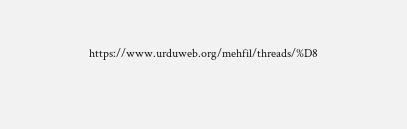https://www.urduweb.org/mehfil/threads/%D8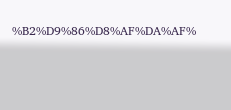%B2%D9%86%D8%AF%DA%AF%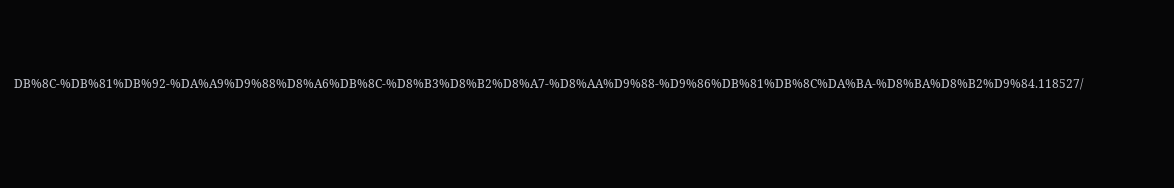DB%8C-%DB%81%DB%92-%DA%A9%D9%88%D8%A6%DB%8C-%D8%B3%D8%B2%D8%A7-%D8%AA%D9%88-%D9%86%DB%81%DB%8C%DA%BA-%D8%BA%D8%B2%D9%84.118527/